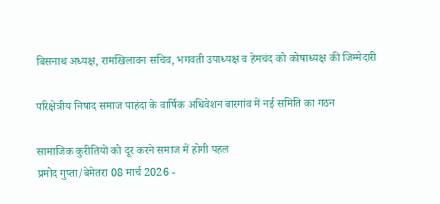बिसनाथ अध्यक्ष, रामखिलावन सचिव, भगवती उपाध्यक्ष व हेमचंद को कोषाध्यक्ष की जिम्मेदारी

परिक्षेत्रीय निषाद समाज पाहंदा के वार्षिक अधिवेशन बारगांव में नई समिति का गठन

सामाजिक कुरीतियों को दूर करने समाज में होगी पहल
प्रमोद गुप्ता/बेमेतरा 08 मार्च 2026 -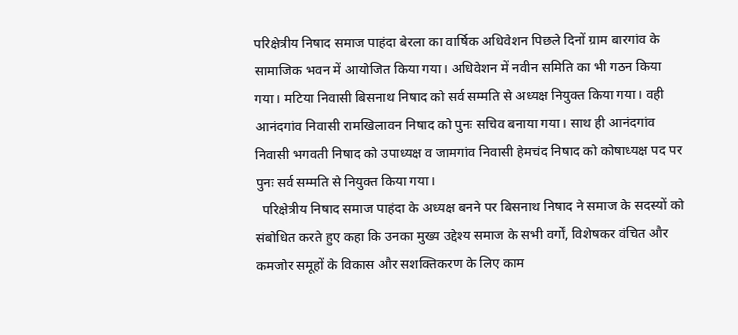परिक्षेत्रीय निषाद समाज पाहंदा बेरला का वार्षिक अधिवेशन पिछले दिनों ग्राम बारगांव के सामाजिक भवन में आयोजित किया गया। अधिवेशन में नवीन समिति का भी गठन किया गया। मटिया निवासी बिसनाथ निषाद को सर्व सम्मति से अध्यक्ष नियुक्त किया गया। वही आनंदगांव निवासी रामखिलावन निषाद को पुनः सचिव बनाया गया। साथ ही आनंदगांव निवासी भगवती निषाद को उपाध्यक्ष व जामगांव निवासी हेमचंद निषाद को कोषाध्यक्ष पद पर पुनः सर्व सम्मति से नियुक्त किया गया।
  परिक्षेत्रीय निषाद समाज पाहंदा के अध्यक्ष बनने पर बिसनाथ निषाद ने समाज के सदस्यों को संबोधित करते हुए कहा कि उनका मुख्य उद्देश्य समाज के सभी वर्गों, विशेषकर वंचित और कमजोर समूहों के विकास और सशक्तिकरण के लिए काम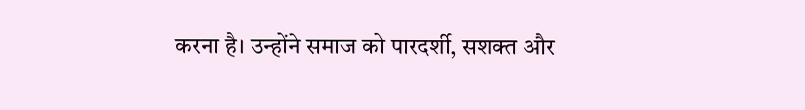करना है। उन्होंने समाज को पारदर्शी, सशक्त और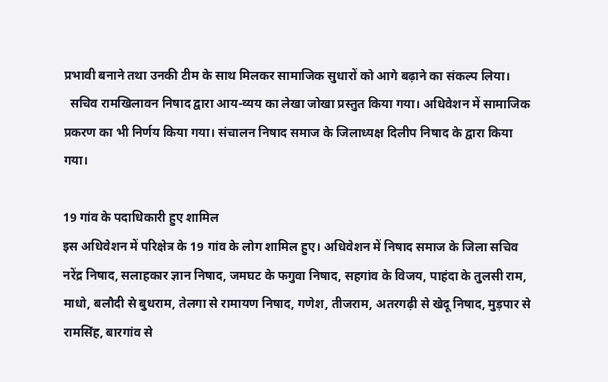प्रभावी बनाने तथा उनकी टीम के साथ मिलकर सामाजिक सुधारों को आगे बढ़ाने का संकल्प लिया।
  सचिव रामखिलावन निषाद द्वारा आय-व्यय का लेखा जोखा प्रस्तुत किया गया। अधिवेशन में सामाजिक प्रकरण का भी निर्णय किया गया। संचालन निषाद समाज के जिलाध्यक्ष दिलीप निषाद के द्वारा किया गया।

19 गांव के पदाधिकारी हुए शामिल
इस अधिवेशन में परिक्षेत्र के 19 गांव के लोग शामिल हुए। अधिवेशन में निषाद समाज के जिला सचिव नरेंद्र निषाद, सलाहकार ज्ञान निषाद, जमघट के फगुवा निषाद, सहगांव के विजय, पाहंदा के तुलसी राम, माधो, बलौदी से बुधराम, तेलगा से रामायण निषाद, गणेश, तीजराम, अतरगढ़ी से खेदू निषाद, मुड़पार से रामसिंह, बारगांव से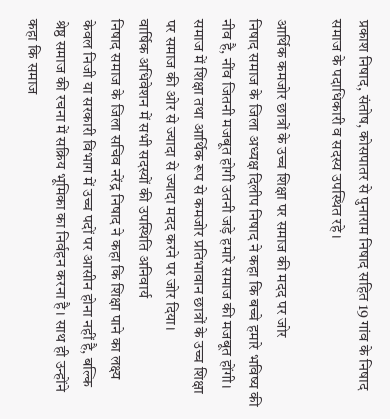प्रकाश निषाद, संतोष, कोसपातर से पुनाराम निषाद सहित 19 गांव के निषाद समाज के पदाधिकारी व सदस्य उपस्थित रहे।

आर्थिक कमजोर छात्रों के उच्च शिक्षा पर समाज की मदद पर जोर
निषाद समाज के जिला अध्यक्ष दिलीप निषाद ने कहा कि बच्चे हमारे भविष्य की नीव है, नींव जितनी मजबूत होगी उतनी जड़े हमारे समाज की मजबूत होंगी। समाज में शिक्षा तथा आर्थिक रूप से कमजोर प्रतिभावान छात्रों के उच्च शिक्षा पर समाज की ओर से ज्यादा से ज्यादा मदद करने पर जोर दिया।
वार्षिक अधिवेशन में सभी सदस्यों की उपस्थिति अनिवार्य
निषाद समाज के जिला सचिव नरेंद्र निषाद ने कहा कि शिक्षा पाने का लक्ष्य केवल निजी या सरकारी विभाग में उच्च पदों पर आसीन होना नहीं है, बल्कि श्रेष्ठ समाज की रचना में सक्रिय भूमिका का निर्वहन करना है। साथ ही उन्होंने कहा कि समाज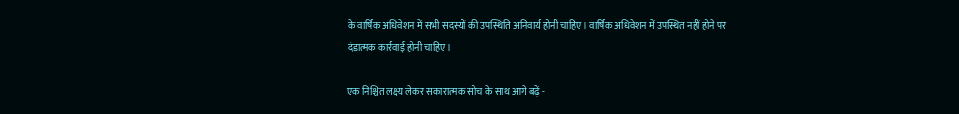के वार्षिक अधिवेशन में सभी सदस्यों की उपस्थिति अनिवार्य होनी चाहिए। वार्षिक अधिवेशन में उपस्थित नहीं होने पर दंडात्मक कार्रवाई होनी चाहिए।

एक निश्चित लक्ष्य लेकर सकारात्मक सोच के साथ आगे बढ़ें -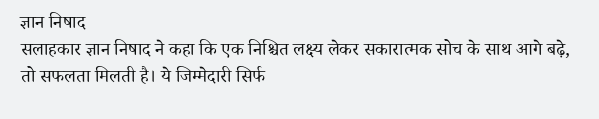ज्ञान निषाद
सलाहकार ज्ञान निषाद ने कहा कि एक निश्चित लक्ष्य लेकर सकारात्मक सोच के साथ आगे बढ़े, तो सफलता मिलती है। ये जिम्मेदारी सिर्फ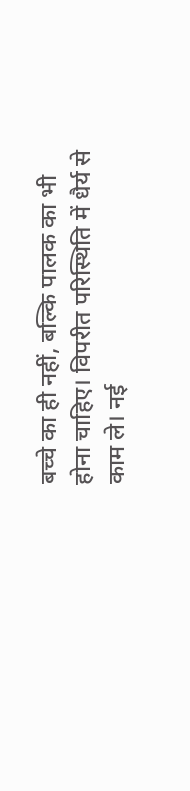बच्चे का ही नहीं, बल्कि पालक का भी होना चाहिए। विपरीत परिस्थिति में धैर्य से काम ले। नई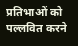प्रतिभाओं को पल्लवित करने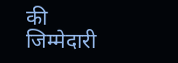की जिम्मेदारी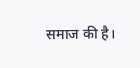समाज की है।